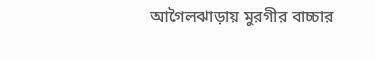আগৈলঝাড়ায় মুরগীর বাচ্চার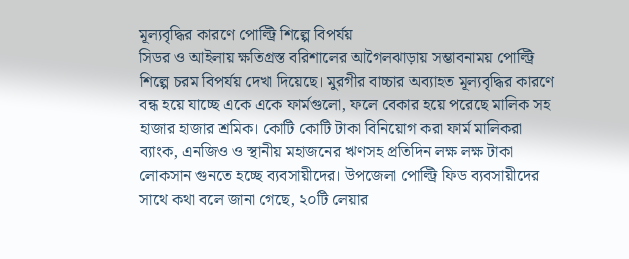মূল্যবৃদ্ধির কারণে পোল্ট্রি শিল্পে বিপর্যয়
সিডর ও আইলায় ক্ষতিগ্রস্ত বরিশালের আগৈলঝাড়ায় সম্ভাবনাময় পোল্ট্রি শিল্পে চরম বিপর্যয় দেখা দিয়েছে। মুরগীর বাচ্চার অব্যাহত মূল্যবৃদ্ধির কারণে বন্ধ হয়ে যাচ্ছে একে একে ফার্মগুলো, ফলে বেকার হয়ে পরেছে মালিক সহ হাজার হাজার শ্রমিক। কোটি কোটি টাকা বিনিয়োগ করা ফার্ম মালিকরা ব্যাংক, এনজিও ও স্থানীয় মহাজনের ঋণসহ প্রতিদিন লক্ষ লক্ষ টাকা লোকসান গুনতে হচ্ছে ব্যবসায়ীদের। উপজেলা পোল্ট্রি ফিড ব্যবসায়ীদের সাথে কথা বলে জানা গেছে, ২০টি লেয়ার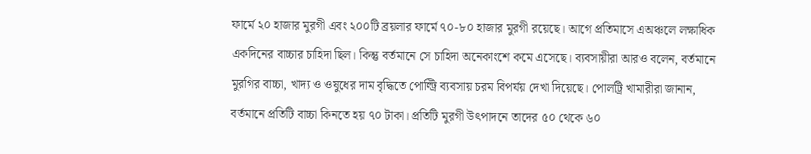ফার্মে ২০ হাজার মুরগী এবং ২০০টি ব্রয়লার ফার্মে ৭০-৮০ হাজার মুরগী রয়েছে। আগে প্রতিমাসে এঅঞ্চলে লক্ষাধিক একদিনের বাচ্চার চাহিদা ছিল। কিন্তু বর্তমানে সে চাহিদা অনেকাংশে কমে এসেছে। ব্যবসায়ীরা আরও বলেন, বর্তমানে মুরগির বাচ্চা, খাদ্য ও ওষুধের দাম বৃদ্ধিতে পোল্ট্রি ব্যবসায় চরম বিপর্যয় দেখা দিয়েছে। পোলট্রি খামারীরা জানান, বর্তমানে প্রতিটি বাচ্চা কিনতে হয় ৭০ টাকা। প্রতিটি মুরগী উৎপাদনে তাদের ৫০ থেকে ৬০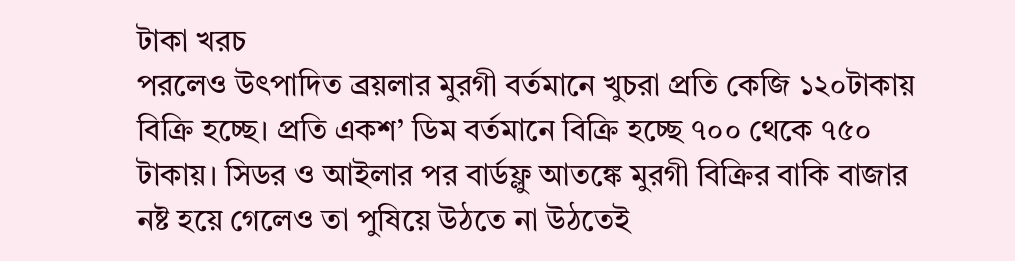টাকা খরচ
পরলেও উৎপাদিত ব্রয়লার মুরগী বর্তমানে খুচরা প্রতি কেজি ১২০টাকায় বিক্রি হচ্ছে। প্রতি একশ’ ডিম বর্তমানে বিক্রি হচ্ছে ৭০০ থেকে ৭৫০ টাকায়। সিডর ও আইলার পর বার্ডফ্লু আতঙ্কে মুরগী বিক্রির বাকি বাজার নষ্ট হয়ে গেলেও তা পুষিয়ে উঠতে না উঠতেই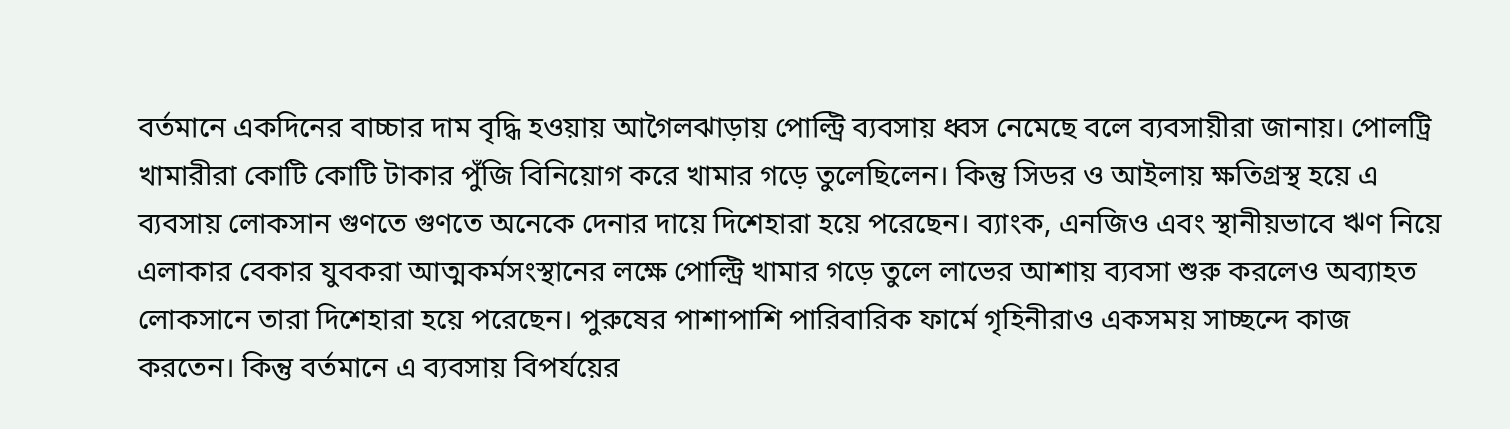বর্তমানে একদিনের বাচ্চার দাম বৃদ্ধি হওয়ায় আগৈলঝাড়ায় পোল্ট্রি ব্যবসায় ধ্বস নেমেছে বলে ব্যবসায়ীরা জানায়। পোলট্রি খামারীরা কোটি কোটি টাকার পুঁজি বিনিয়োগ করে খামার গড়ে তুলেছিলেন। কিন্তু সিডর ও আইলায় ক্ষতিগ্রস্থ হয়ে এ ব্যবসায় লোকসান গুণতে গুণতে অনেকে দেনার দায়ে দিশেহারা হয়ে পরেছেন। ব্যাংক, এনজিও এবং স্থানীয়ভাবে ঋণ নিয়ে এলাকার বেকার যুবকরা আত্মকর্মসংস্থানের লক্ষে পোল্ট্রি খামার গড়ে তুলে লাভের আশায় ব্যবসা শুরু করলেও অব্যাহত লোকসানে তারা দিশেহারা হয়ে পরেছেন। পুরুষের পাশাপাশি পারিবারিক ফার্মে গৃহিনীরাও একসময় সাচ্ছন্দে কাজ করতেন। কিন্তু বর্তমানে এ ব্যবসায় বিপর্যয়ের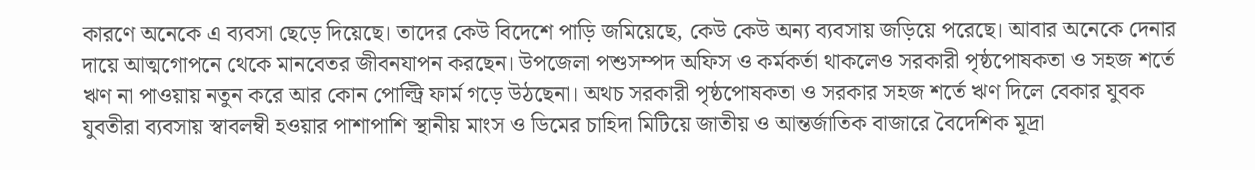কারণে অনেকে এ ব্যবসা ছেড়ে দিয়েছে। তাদের কেউ বিদেশে পাড়ি জমিয়েছে, কেউ কেউ অন্য ব্যবসায় জড়িয়ে পরেছে। আবার অনেকে দেনার দায়ে আত্মগোপনে থেকে মানবেতর জীবনযাপন করছেন। উপজেলা পশুসম্পদ অফিস ও কর্মকর্তা থাকলেও সরকারী পৃষ্ঠপোষকতা ও সহজ শর্তে ঋণ না পাওয়ায় নতুন করে আর কোন পোল্ট্রি ফার্ম গড়ে উঠছেনা। অথচ সরকারী পৃষ্ঠপোষকতা ও সরকার সহজ শর্তে ঋণ দিলে বেকার যুবক যুবতীরা ব্যবসায় স্বাবলম্বী হওয়ার পাশাপাশি স্থানীয় মাংস ও ডিমের চাহিদা মিটিয়ে জাতীয় ও আন্তর্জাতিক বাজারে বৈদেশিক মূদ্রা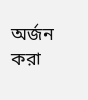অর্জন করা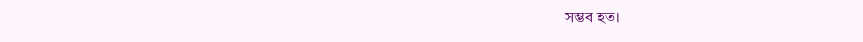সম্ভব হত।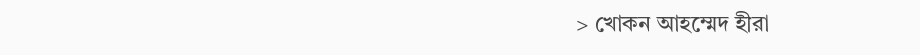> খোকন আহম্মেদ হীরা